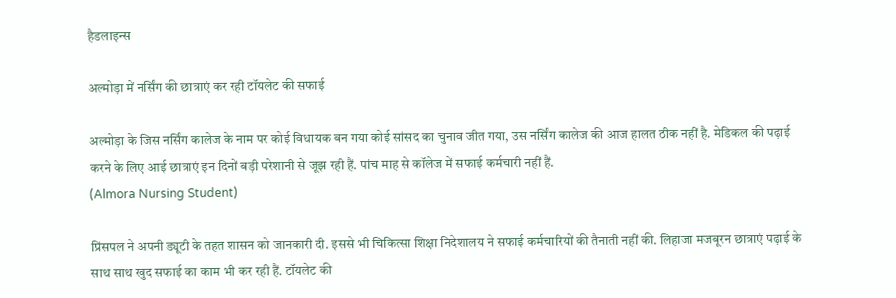हैडलाइन्स

अल्मोड़ा में नर्सिंग की छात्राएं कर रही टॉयलेट की सफाई

अल्मोड़ा के जिस नर्सिंग कालेज के नाम पर कोई विधायक बन गया कोई सांसद का चुनाव जीत गया, उस नर्सिंग कालेज की आज हालत ठीक नहीं है. मेडिकल की पढ़ाई करने के लिए आई छात्राएं इन दिनों बड़ी परेशानी से जूझ रही हैं. पांच माह से कॉलेज में सफाई कर्मचारी नहीं हैं.
(Almora Nursing Student)

प्रिंसपल ने अपनी ड्यूटी के तहत शासन को जानकारी दी. इससे भी चिकित्सा शिक्षा निदेशालय ने सफाई कर्मचारियों की तैनाती नहीं की. लिहाजा मजबूरन छात्राएं पढ़ाई के साथ साथ खुद सफाई का काम भी कर रही हैं. टॉयलेट की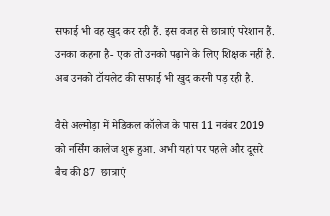सफाई भी वह खुद कर रही हैं. इस वजह से छात्राएं परेशान हैं. उनका कहना है- एक तो उनको पढ़ाने के लिए शिक्षक नहीं है. अब उनको टॉयलेट की सफाई भी खुद करनी पड़ रही है.

वैसे अल्मोड़ा में मेडिकल कॉलेज के पास 11 नवंबर 2019 को नर्सिंग कालेज शुरू हुआ. अभी यहां पर पहले और दूसरे बैच की 87  छात्राएं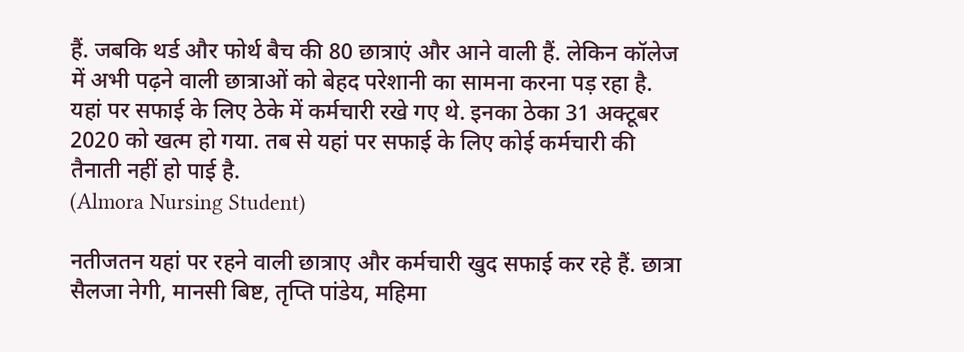हैं. जबकि थर्ड और फोर्थ बैच की 80 छात्राएं और आने वाली हैं. लेकिन कॉलेज में अभी पढ़ने वाली छात्राओं को बेहद परेशानी का सामना करना पड़ रहा है. यहां पर सफाई के लिए ठेके में कर्मचारी रखे गए थे. इनका ठेका 31 अक्टूबर 2020 को खत्म हो गया. तब से यहां पर सफाई के लिए कोई कर्मचारी की तैनाती नहीं हो पाई है.
(Almora Nursing Student)

नतीजतन यहां पर रहने वाली छात्राए और कर्मचारी खुद सफाई कर रहे हैं. छात्रा सैलजा नेगी, मानसी बिष्ट, तृप्ति पांडेय, महिमा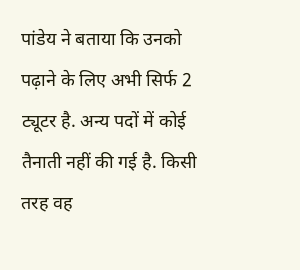पांडेय ने बताया कि उनको पढ़ाने के लिए अभी सिर्फ 2 ट्यूटर है. अन्य पदों में कोई तैनाती नहीं की गई है. किसी तरह वह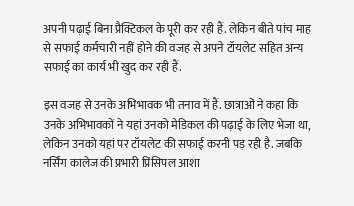अपनी पढ़ाई बिना प्रैक्टिकल के पूरी कर रही हैं. लेकिन बीते पांच माह से सफाई कर्मचारी नहीं होने की वजह से अपने टॉयलेट सहित अन्य सफाई का कार्य भी खुद कर रही हैं.

इस वजह से उनके अभिभावक भी तनाव में हैं. छात्राओं ने कहा कि उनके अभिभावकों ने यहां उनको मेडिकल की पढ़ाई के लिए भेजा था, लेकिन उनको यहां पर टॉयलेट की सफाई करनी पड़ रही है. जबकि नर्सिंग कालेज की प्रभारी प्रिंसिपल आशा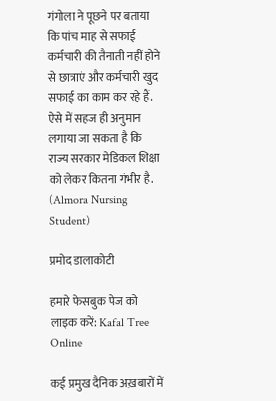गंगोला ने पूछने पर बताया कि पांच माह से सफाई कर्मचारी की तैनाती नहीं होने से छात्राएं और कर्मचारी खुद सफाई का काम कर रहे हैं. ऐसे में सहज ही अनुमान लगाया जा सकता है कि राज्य सरकार मेडिकल शिक्षा को लेकर कितना गंभीर है.
(Almora Nursing Student)

प्रमोद डालाकोटी

हमारे फेसबुक पेज को लाइक करें: Kafal Tree Online

कई प्रमुख दैनिक अख़बारों में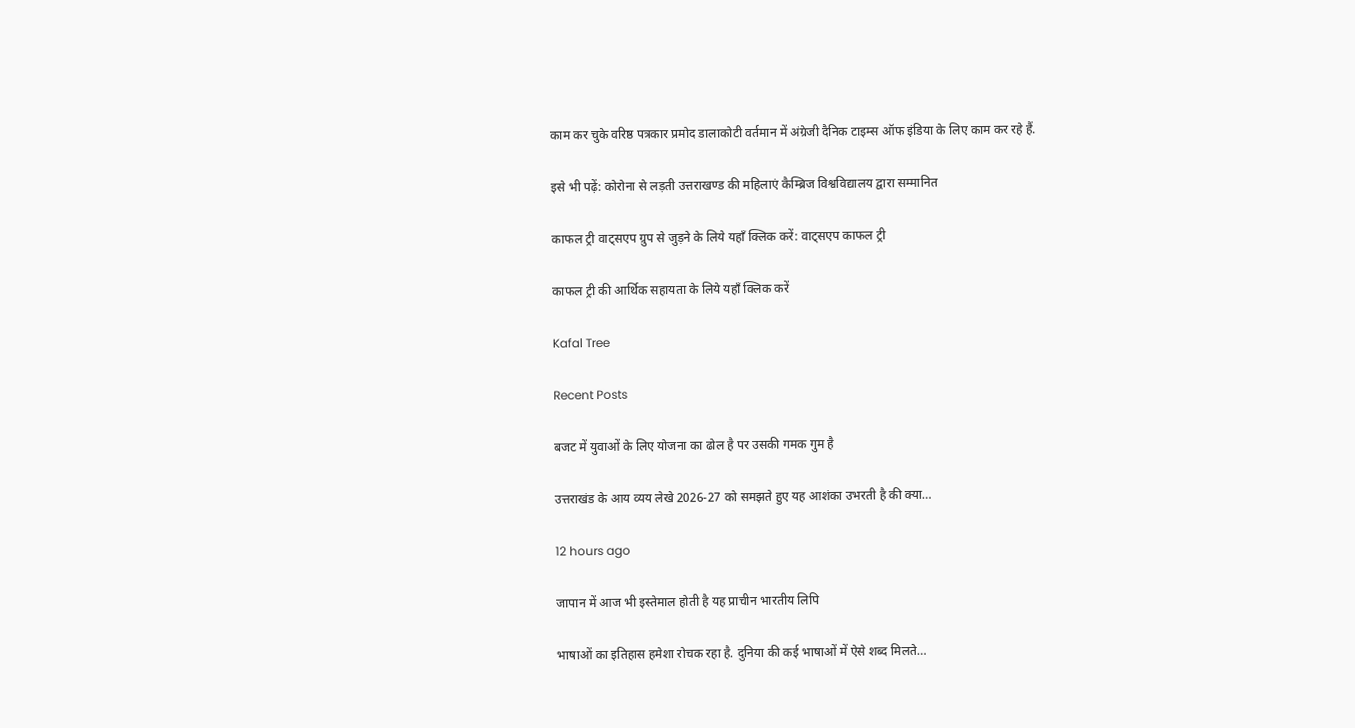काम कर चुके वरिष्ठ पत्रकार प्रमोद डालाकोटी वर्तमान में अंग्रेजी दैनिक टाइम्स ऑफ इंडिया के लिए काम कर रहे हैं.

इसे भी पढ़ें: कोरोना से लड़ती उत्तराखण्ड की महिलाएं कैम्ब्रिज विश्वविद्यालय द्वारा सम्मानित

काफल ट्री वाट्सएप ग्रुप से जुड़ने के लिये यहाँ क्लिक करें: वाट्सएप काफल ट्री

काफल ट्री की आर्थिक सहायता के लिये यहाँ क्लिक करें

Kafal Tree

Recent Posts

बजट में युवाओं के लिए योजना का ढोल है पर उसकी गमक गुम है

उत्तराखंड के आय व्यय लेखे 2026-27 को समझते हुए यह आशंका उभरती है की क्या…

12 hours ago

जापान में आज भी इस्तेमाल होती है यह प्राचीन भारतीय लिपि

भाषाओं का इतिहास हमेशा रोचक रहा है. दुनिया की कई भाषाओं में ऐसे शब्द मिलते…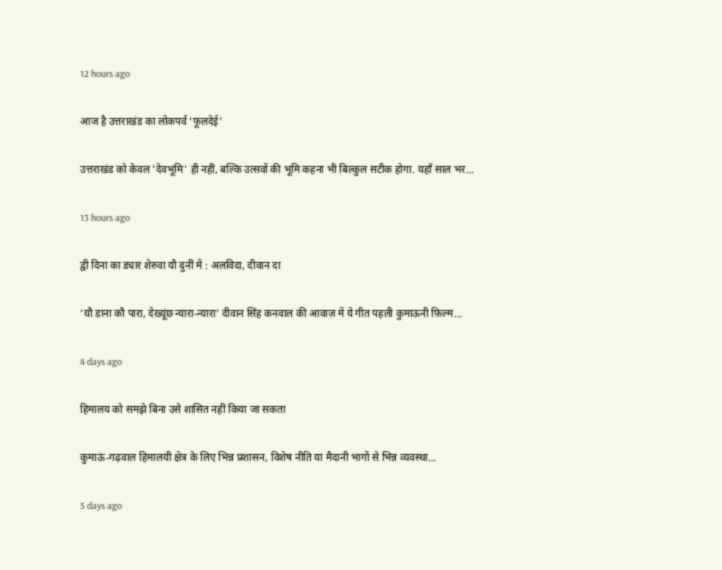12 hours ago

आज है उत्तराखंड का लोकपर्व ‘फूलदेई’

उत्तराखंड को केवल 'देवभूमि' ही नहीं, बल्कि उत्सवों की भूमि कहना भी बिल्कुल सटीक होगा. यहाँ साल भर…

13 hours ago

द्वी दिना का ड्यार शेरुवा यौ दुनीं में : अलविदा, दीवान दा

‘यौ डाना कौ पारा, देख्यूंछ न्यारा-न्यारा’ दीवान सिंह कनवाल की आवाज़ में ये गीत पहली कुमाऊनी फ़िल्म…

4 days ago

हिमालय को समझे बिना उसे शासित नहीं किया जा सकता

कुमाऊं-गढ़वाल हिमालयी क्षेत्र के लिए भिन्न प्रशासन, विशेष नीति या मैदानी भागों से भिन्न व्यवस्था…

5 days ago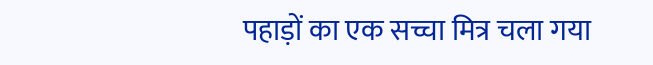पहाड़ों का एक सच्चा मित्र चला गया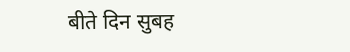बीते दिन सुबह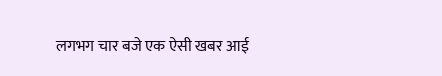लगभग चार बजे एक ऐसी खबर आई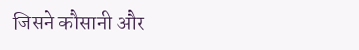जिसने कौसानी और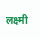लक्ष्मी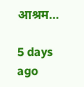आश्रम…

5 days ago